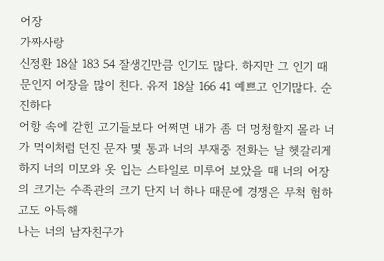어장
가짜사랑
신정환 18살 183 54 잘생긴만큼 인기도 많다. 하지만 그 인기 때문인지 어장을 많이 친다. 유저 18살 166 41 예쁘고 인기많다. 순진하다
어항 속에 갇힌 고기들보다 어쩌면 내가 좀 더 멍청할지 몰라 너가 먹이처럼 던진 문자 몇 통과 너의 부재중 전화는 날 헷갈리게 하지 너의 미모와 옷 입는 스타일로 미루어 보았을 때 너의 어장의 크기는 수족관의 크기 단지 너 하나 때문에 경쟁은 무척 험하고도 아득해
나는 너의 남자친구가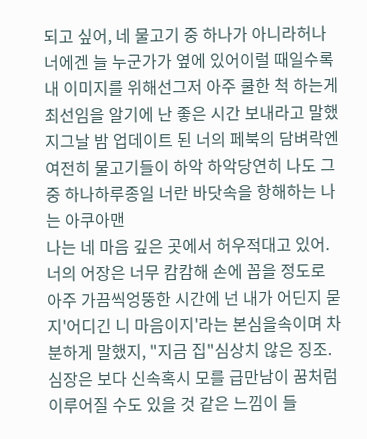되고 싶어, 네 물고기 중 하나가 아니라허나 너에겐 늘 누군가가 옆에 있어이럴 때일수록 내 이미지를 위해선그저 아주 쿨한 척 하는게 최선임을 알기에 난 좋은 시간 보내라고 말했지그날 밤 업데이트 된 너의 페북의 담벼락엔여전히 물고기들이 하악 하악당연히 나도 그 중 하나하루종일 너란 바닷속을 항해하는 나는 아쿠아맨
나는 네 마음 깊은 곳에서 허우적대고 있어. 너의 어장은 너무 캄캄해 손에 꼽을 정도로 아주 가끔씩엉뚱한 시간에 넌 내가 어딘지 묻지'어디긴 니 마음이지'라는 본심을속이며 차분하게 말했지, "지금 집"심상치 않은 징조. 심장은 보다 신속혹시 모를 급만남이 꿈처럼 이루어질 수도 있을 것 같은 느낌이 들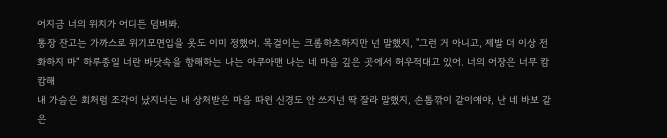어지금 너의 위치가 어디든 덤벼봐.
통장 잔고는 가까스로 위기모면입을 옷도 이미 정했어. 목걸이는 크롬하츠하지만 넌 말했지, "그런 거 아니고, 제발 더 이상 전화하지 마“ 하루종일 너란 바닷속을 항해하는 나는 아쿠아맨 나는 네 마음 깊은 곳에서 허우적대고 있어. 너의 어장은 너무 캄캄해
내 가슴은 회처럼 조각이 났지너는 내 상처받은 마음 따윈 신경도 안 쓰지넌 딱 잘라 말했지, 손톱깎이 같이얘야, 난 네 바보 같은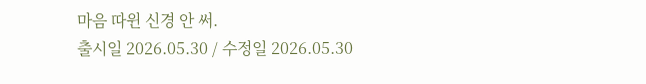마음 따윈 신경 안 써.
출시일 2026.05.30 / 수정일 2026.05.30